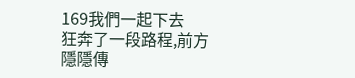169我們一起下去
狂奔了一段路程,前方隱隱傳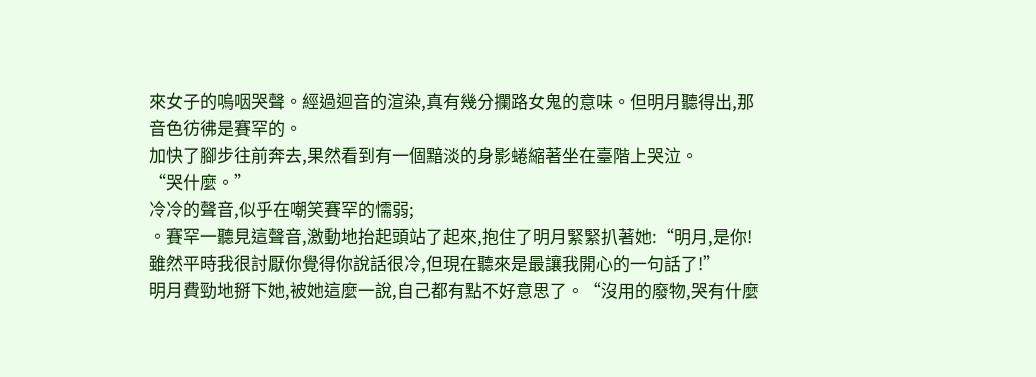來女子的嗚咽哭聲。經過迴音的渲染,真有幾分攔路女鬼的意味。但明月聽得出,那音色彷彿是賽罕的。
加快了腳步往前奔去,果然看到有一個黯淡的身影蜷縮著坐在臺階上哭泣。
“哭什麼。”
冷冷的聲音,似乎在嘲笑賽罕的懦弱;
。賽罕一聽見這聲音,激動地抬起頭站了起來,抱住了明月緊緊扒著她:“明月,是你!雖然平時我很討厭你覺得你說話很冷,但現在聽來是最讓我開心的一句話了!”
明月費勁地掰下她,被她這麼一說,自己都有點不好意思了。“沒用的廢物,哭有什麼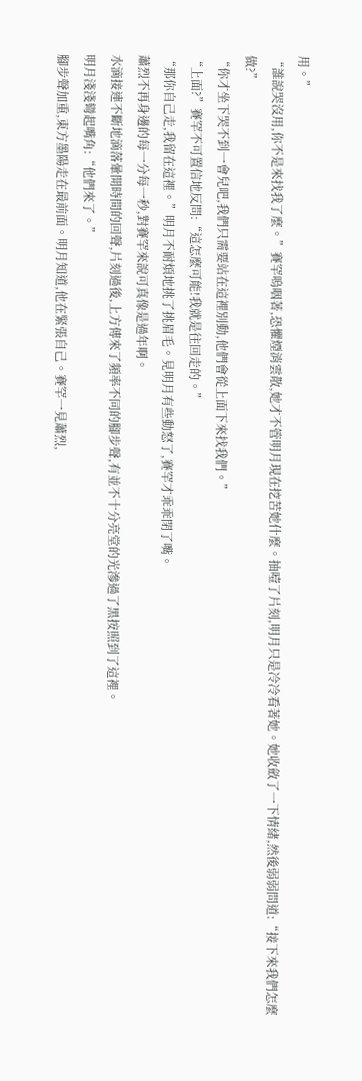用。”
“誰說哭沒用,你不是來找我了麼。”賽罕嗚咽著,恐懼煙消雲散,她才不管明月現在挖苦她什麼。抽噎了片刻,明月只是冷冷看著她。她收斂了一下情緒,然後弱弱問道:“接下來我們怎麼做?”
“你才坐下哭不到一會兒吧,我們只需要站在這裡別動,他們會從上面下來找我們。”
“上面?”賽罕不可置信地反問:“這怎麼可能!我就是往回走的。”
“那你自己走,我留在這裡。”明月不耐煩地挑了挑眉毛。見明月有些動怒了,賽罕才乖乖閉了嘴。
蕭烈不再身邊的每一分每一秒,對賽罕來說可真像是過年啊。
水滴接連不斷地滴落暈開時間的回聲,片刻過後,上方傳來了頻率不同的腳步聲,有並不十分亮堂的光滲過了黑按照到了這裡。
明月淺淺彎起嘴角:“他們來了。”
腳步聲加重,東方墨陽走在最前面。明月知道,他在緊張自己。賽罕一見蕭烈,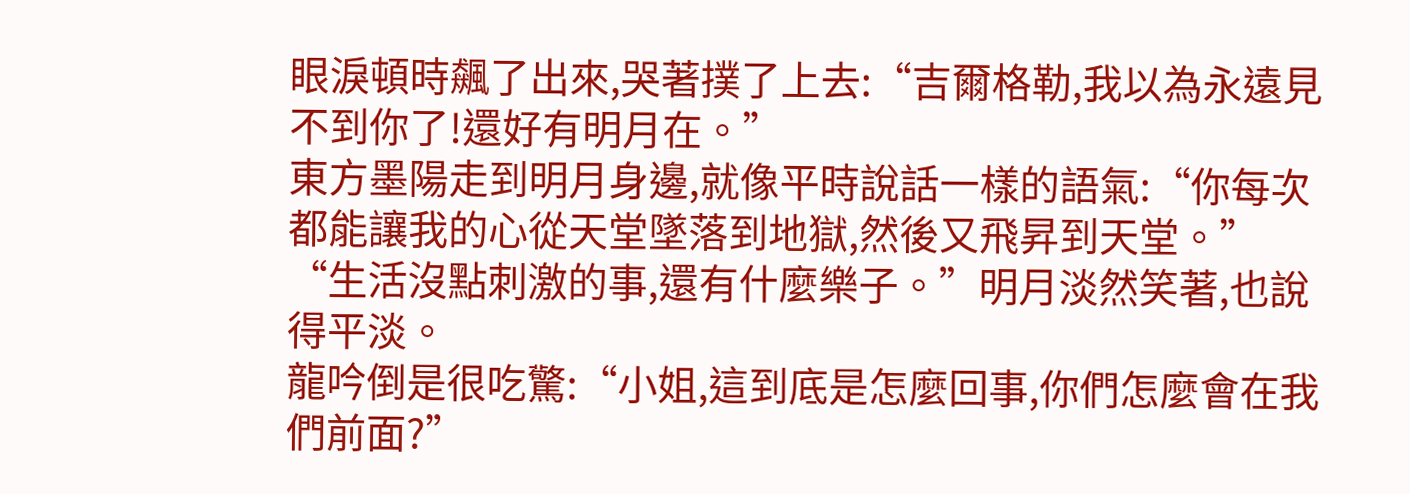眼淚頓時飆了出來,哭著撲了上去:“吉爾格勒,我以為永遠見不到你了!還好有明月在。”
東方墨陽走到明月身邊,就像平時說話一樣的語氣:“你每次都能讓我的心從天堂墜落到地獄,然後又飛昇到天堂。”
“生活沒點刺激的事,還有什麼樂子。”明月淡然笑著,也說得平淡。
龍吟倒是很吃驚:“小姐,這到底是怎麼回事,你們怎麼會在我們前面?”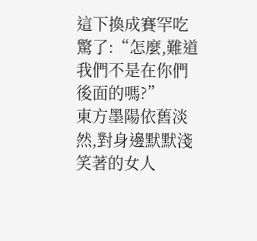這下換成賽罕吃驚了:“怎麼,難道我們不是在你們後面的嗎?”
東方墨陽依舊淡然,對身邊默默淺笑著的女人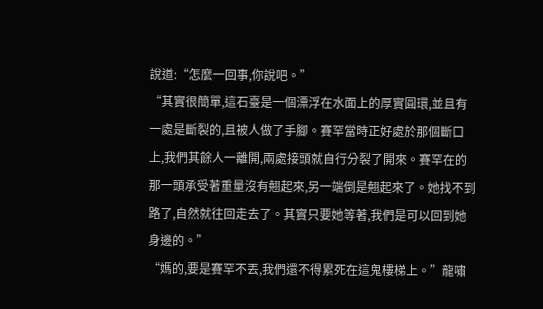說道:“怎麼一回事,你說吧。”
“其實很簡單,這石臺是一個漂浮在水面上的厚實圓環,並且有一處是斷裂的,且被人做了手腳。賽罕當時正好處於那個斷口上,我們其餘人一離開,兩處接頭就自行分裂了開來。賽罕在的那一頭承受著重量沒有翹起來,另一端倒是翹起來了。她找不到路了,自然就往回走去了。其實只要她等著,我們是可以回到她身邊的。”
“媽的,要是賽罕不丟,我們還不得累死在這鬼樓梯上。”龍嘯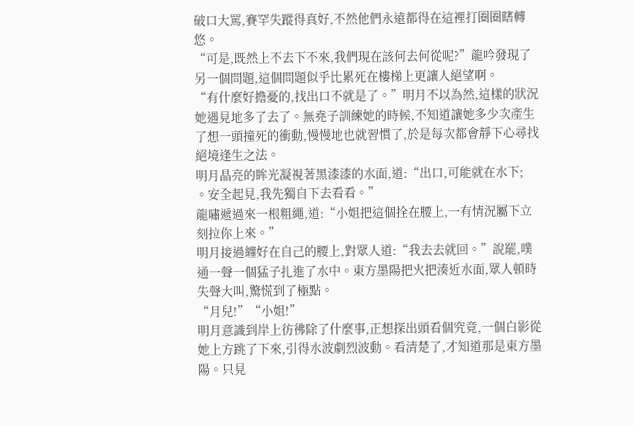破口大罵,賽罕失蹤得真好,不然他們永遠都得在這裡打圈圈瞎轉悠。
“可是,既然上不去下不來,我們現在該何去何從呢?”龍吟發現了另一個問題,這個問題似乎比累死在樓梯上更讓人絕望啊。
“有什麼好擔憂的,找出口不就是了。”明月不以為然,這樣的狀況她遇見地多了去了。無堯子訓練她的時候,不知道讓她多少次產生了想一頭撞死的衝動,慢慢地也就習慣了,於是每次都會靜下心尋找絕境逢生之法。
明月晶亮的眸光凝視著黑漆漆的水面,道:“出口,可能就在水下;
。安全起見,我先獨自下去看看。”
龍嘯遞過來一根粗繩,道:“小姐把這個拴在腰上,一有情況屬下立刻拉你上來。”
明月接過纏好在自己的腰上,對眾人道:“我去去就回。”說罷,噗通一聲一個猛子扎進了水中。東方墨陽把火把湊近水面,眾人頓時失聲大叫,驚慌到了極點。
“月兒!”“小姐!”
明月意識到岸上彷彿除了什麼事,正想探出頭看個究竟,一個白影從她上方跳了下來,引得水波劇烈波動。看清楚了,才知道那是東方墨陽。只見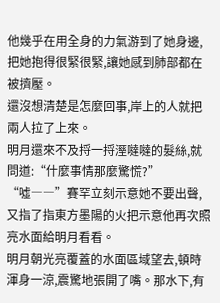他幾乎在用全身的力氣游到了她身邊,把她抱得很緊很緊,讓她感到肺部都在被擠壓。
還沒想清楚是怎麼回事,岸上的人就把兩人拉了上來。
明月還來不及捋一捋溼噠噠的髮絲,就問道:“什麼事情那麼驚慌?”
“噓――”賽罕立刻示意她不要出聲,又指了指東方墨陽的火把示意他再次照亮水面給明月看看。
明月朝光亮覆蓋的水面區域望去,頓時渾身一涼,震驚地張開了嘴。那水下,有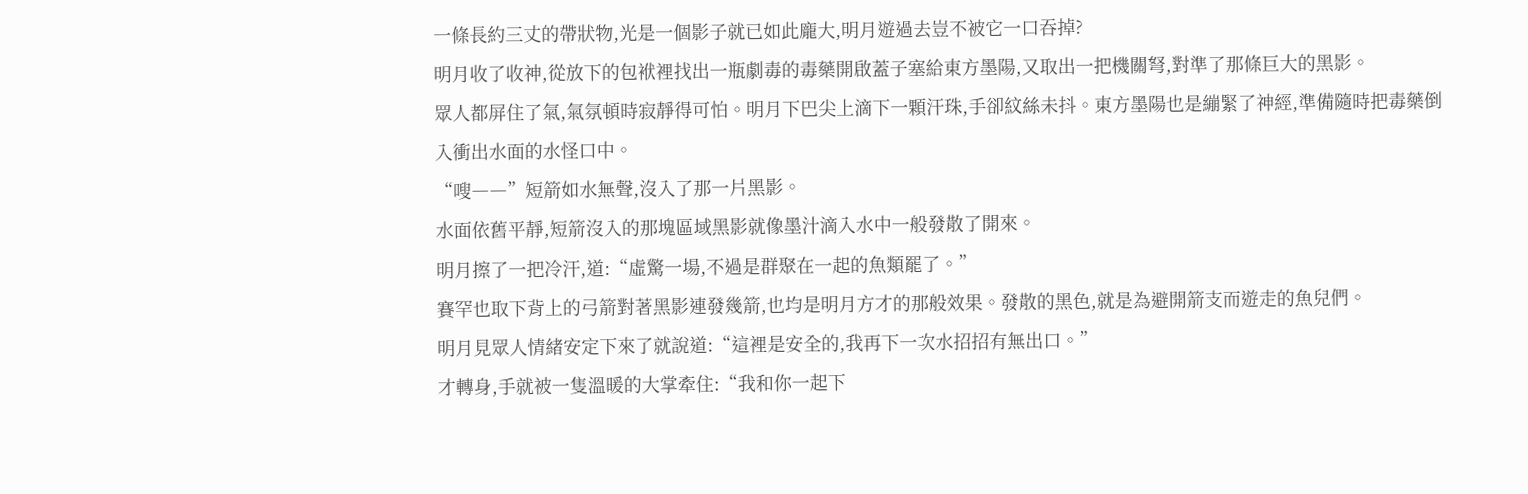一條長約三丈的帶狀物,光是一個影子就已如此龐大,明月遊過去豈不被它一口吞掉?
明月收了收神,從放下的包袱裡找出一瓶劇毒的毒藥開啟蓋子塞給東方墨陽,又取出一把機關弩,對準了那條巨大的黑影。
眾人都屏住了氣,氣氛頓時寂靜得可怕。明月下巴尖上滴下一顆汗珠,手卻紋絲未抖。東方墨陽也是繃緊了神經,準備隨時把毒藥倒入衝出水面的水怪口中。
“嗖――”短箭如水無聲,沒入了那一片黑影。
水面依舊平靜,短箭沒入的那塊區域黑影就像墨汁滴入水中一般發散了開來。
明月擦了一把冷汗,道:“虛驚一場,不過是群聚在一起的魚類罷了。”
賽罕也取下背上的弓箭對著黑影連發幾箭,也均是明月方才的那般效果。發散的黑色,就是為避開箭支而遊走的魚兒們。
明月見眾人情緒安定下來了就說道:“這裡是安全的,我再下一次水招招有無出口。”
才轉身,手就被一隻溫暖的大掌牽住:“我和你一起下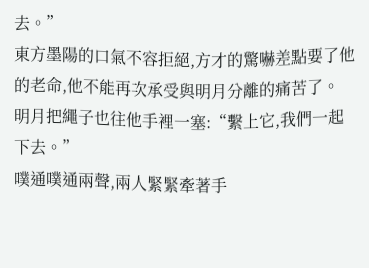去。”
東方墨陽的口氣不容拒絕,方才的驚嚇差點要了他的老命,他不能再次承受與明月分離的痛苦了。
明月把繩子也往他手裡一塞:“繫上它,我們一起下去。”
噗通噗通兩聲,兩人緊緊牽著手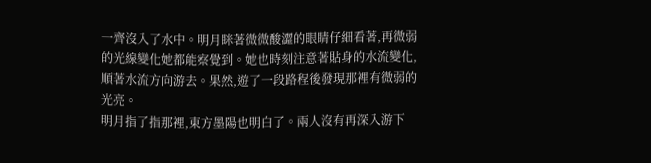一齊沒入了水中。明月眯著微微酸澀的眼睛仔細看著,再微弱的光線變化她都能察覺到。她也時刻注意著貼身的水流變化,順著水流方向游去。果然,遊了一段路程後發現那裡有微弱的光亮。
明月指了指那裡,東方墨陽也明白了。兩人沒有再深入游下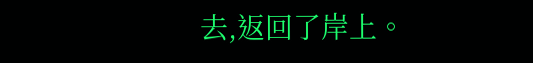去,返回了岸上。